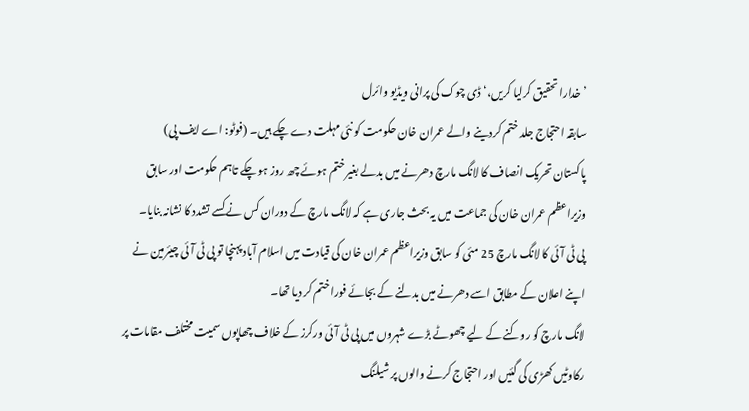’خدارا تحقیق کرلیا کریں،‘ ڈی چوک کی پرانی ویڈیو وائرل
سابقہ احتجاج جلد ختم کردینے والے عمران خان حکومت کو نئی مہلت دے چکے ہیں۔ (فوٹو: اے ایف پی)
پاکستان تحریک انصاف کا لانگ مارچ دھرنے میں بدلے بغیر ختم ہوئے چھ روز ہو چکے تاہم حکومت اور سابق وزیراعظم عمران خان کی جماعت میں یہ بحث جاری ہے کہ لانگ مارچ کے دوران کس نے کسے تشدد کا نشانہ بنایا۔
پی ٹی آئی کا لانگ مارچ 25 مئی کو سابق وزیراعظم عمران خان کی قیادت میں اسلام آباد پہنچا تو پی ٹی آئی چیئرمین نے اپنے اعلان کے مطابق اسے دھرنے میں بدلنے کے بجائے فورا ختم کر دیا تھا۔
لانگ مارچ کو روکنے کے لیے چھوٹے بڑے شہروں میں پی ٹی آئی ورکرز کے خلاف چھاپوں سمیت مختلف مقامات پر رکاوٹیں کھڑی کی گئیں اور احتجاج کرنے والوں پر شیلنگ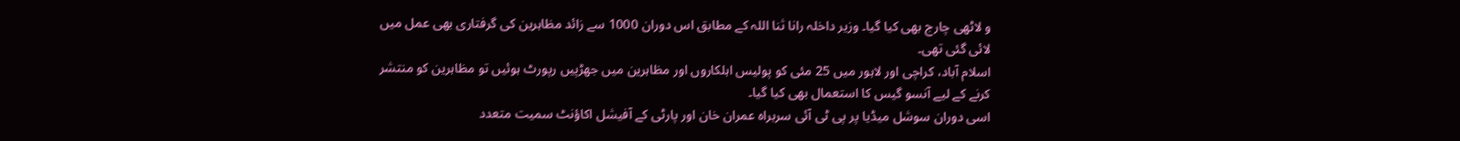و لاٹھی چارج بھی کیا گیا۔ وزیر داخلہ رانا ثنا اللہ کے مطابق اس دوران 1000 سے زائد مظاہرین کی گرفتاری بھی عمل میں لائی گئی تھی۔
اسلام آباد، کراچی اور لاہور میں 25 مئی کو پولیس اہلکاروں اور مظاہرین میں جھڑپیں رپورٹ ہوئیں تو مظاہرین کو منتشر کرنے کے لیے آنسو گیس کا استعمال بھی کیا گیا۔
اسی دوران سوشل میڈیا پر پی ٹی آئی سربراہ عمران خان اور پارٹی کے آفیشل اکاؤنٹ سمیت متعدد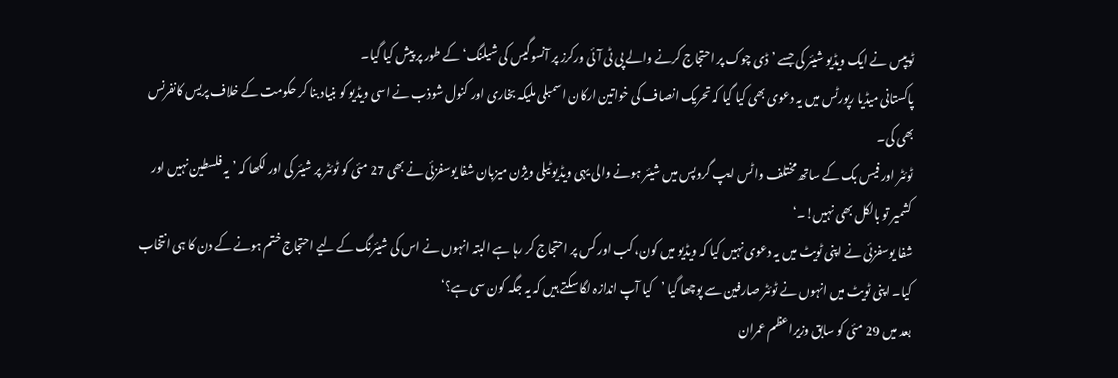ٹویپس نے ایک ویڈیو شیئر کی جسے ’ڈی چوک پر احتجاج کرنے والے پی ٹی آئی ورکرز پر آنسوگیس کی شیلنگ‘ کے طور پر پیش کیا گیا۔
پاکستانی میڈیا رپورٹس میں یہ دعوی بھی کیا گیا کہ تحریک انصاف کی خواتین ارکان اسمبلی ملیکہ بخاری اور کنول شوذب نے اسی ویڈیو کو بنیاد بنا کر حکومت کے خلاف پریس کانفرنس بھی کی۔
ٹوئٹر اور فیس بک کے ساتھ مختلف واٹس ایپ گروپس میں شیئر ہونے والی یہی ویڈیو ٹیلی ویژن میزبان شفا یوسفزئی نے بھی 27 مئی کو ٹوئٹر پر شیئر کی اور لکھا کہ ’یہ فلسطین نہیں اور کشمیر تو بالکل بھی نہیں!۔‘
شفا یوسفزئی نے اپنی ٹویٹ میں یہ دعوی نہیں کیا کہ ویڈیو میں کون، کب اور کس پر احتجاج کر رہا ہے البتہ انہوں نے اس کی شیئرنگ کے لیے احتجاج ختم ہونے کے دن کا ہی انتخاب کیا۔ اپنی ٹویٹ میں انہوں نے ٹوئٹر صارفین سے پوچھا گیا ’کیا آپ اندازہ لگا سکتے ہیں کہ یہ جگہ کون سی ہے؟‘
بعد میں 29 مئی کو سابق وزیراعظم عمران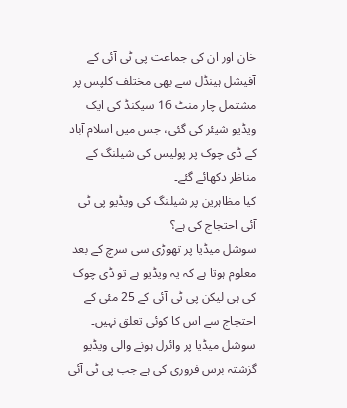خان اور ان کی جماعت پی ٹی آئی کے آفیشل ہینڈل سے بھی مختلف کلپس پر مشتمل چار منٹ 16 سیکنڈ کی ایک ویڈیو شیئر کی گئی، جس میں اسلام آباد کے ڈی چوک پر پولیس کی شیلنگ کے مناظر دکھائے گئے۔
کیا مظاہرین پر شیلنگ کی ویڈیو پی ٹی آئی احتجاج کی ہے؟
سوشل میڈیا پر تھوڑی سی سرچ کے بعد معلوم ہوتا ہے کہ یہ ویڈیو ہے تو ڈی چوک کی ہی لیکن پی ٹی آئی کے 25 مئی کے احتجاج سے اس کا کوئی تعلق نہیں۔
سوشل میڈیا پر وائرل ہونے والی ویڈیو گزشتہ برس فروری کی ہے جب پی ٹی آئی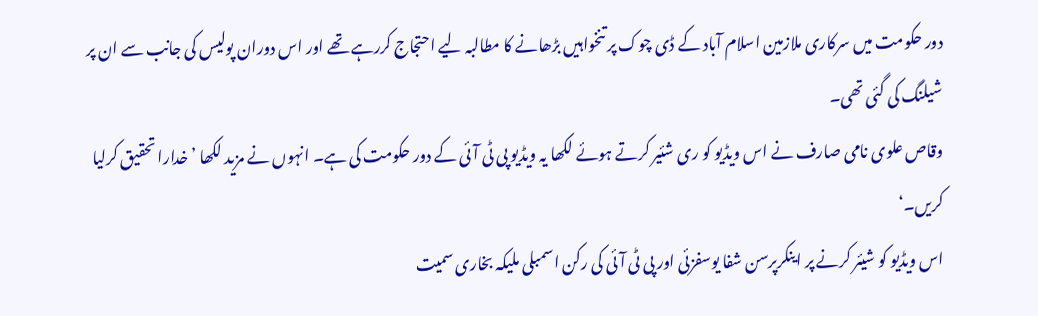دور حکومت میں سرکاری ملازمین اسلام آباد کے ڈی چوک پر تنخواہیں بڑھانے کا مطالبہ لیے احتجاج کررہے تھے اور اس دوران پولیس کی جانب سے ان پر شیلنگ کی گئی تھی۔
وقاص علوی نامی صارف نے اس ویڈیو کو ری شئیر کرتے ہوئے لکھا یہ ویڈیو پی ٹی آئی کے دور حکومت کی ہے۔ انہوں نے مزید لکھا ’خدارا تحقیق کرلیا کریں۔‘
اس ویڈیو کو شیئر کرنے پر اینکرپرسن شفا یوسفزئی اور پی ٹی آئی کی رکن اسمبلی ملیکہ بخاری سمیت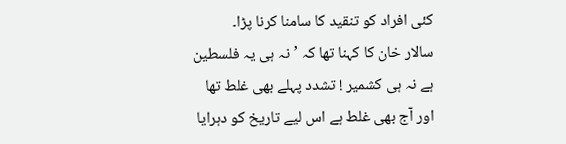کئی افراد کو تنقید کا سامنا کرنا پڑا۔
سالار خان کا کہنا تھا کہ ’نہ ہی یہ فلسطین ہے نہ ہی کشمیر ! تشدد پہلے بھی غلط تھا اور آج بھی غلط ہے اس لیے تاریخ کو دہرایا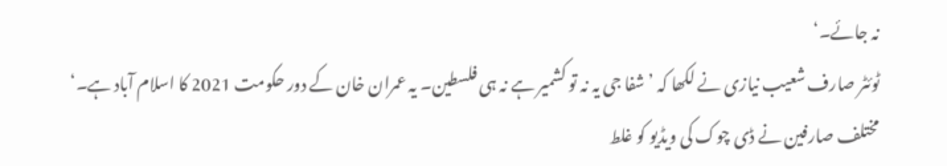نہ جائے۔‘
ٹوئٹر صارف شعیب نیازی نے لکھا کہ ’شفا جی یہ نہ تو کشمیر ہے نہ ہی فلسطین۔ یہ عمران خان کے دور حکومت 2021 کا اسلام آباد ہے۔‘
مختلف صارفین نے ڈی چوک کی ویڈیو کو غلط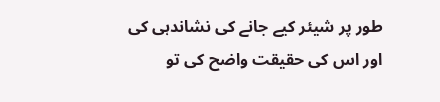طور پر شیئر کیے جانے کی نشاندہی کی اور اس کی حقیقت واضح کی تو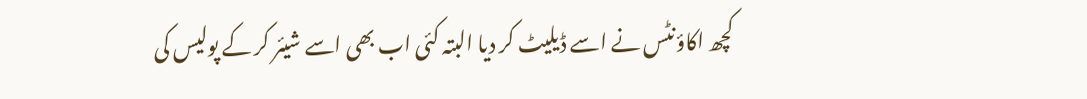کچھ اکاؤنٹس نے اسے ڈیلیٹ کر دیا البتہ کئی اب بھی اسے شیئر کر کے پولیس کی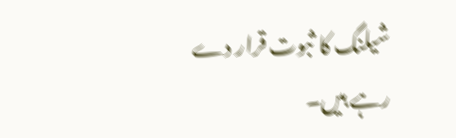شیلنگ کا ثبوت قرار دے رہے ہیں۔